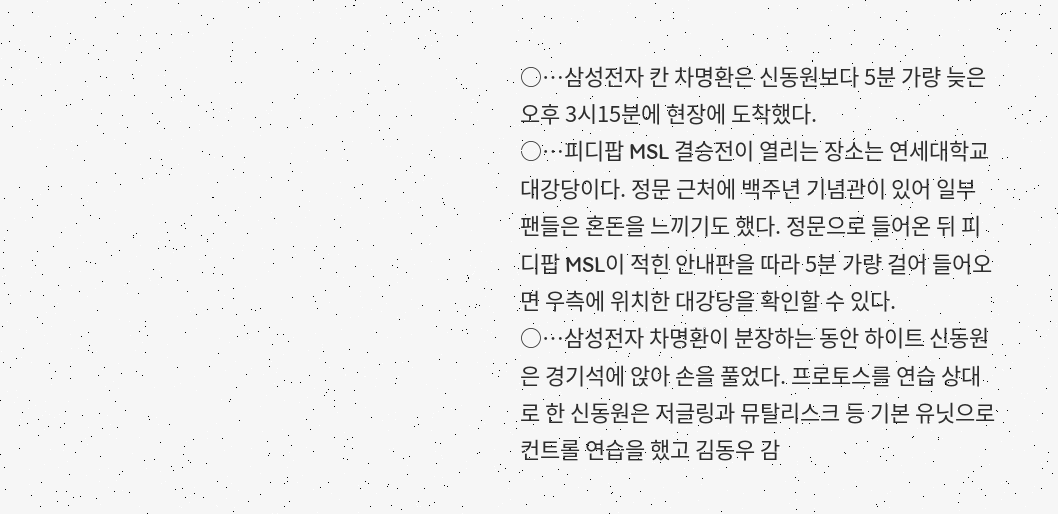○…삼성전자 칸 차명환은 신동원보다 5분 가량 늦은 오후 3시15분에 현장에 도착했다.
○…피디팝 MSL 결승전이 열리는 장소는 연세대학교 대강당이다. 정문 근처에 백주년 기념관이 있어 일부 팬들은 혼돈을 느끼기도 했다. 정문으로 들어온 뒤 피디팝 MSL이 적힌 안내판을 따라 5분 가량 걸어 들어오면 우측에 위치한 대강당을 확인할 수 있다.
○…삼성전자 차명환이 분장하는 동안 하이트 신동원은 경기석에 앉아 손을 풀었다. 프로토스를 연습 상대로 한 신동원은 저글링과 뮤탈리스크 등 기본 유닛으로 컨트롤 연습을 했고 김동우 감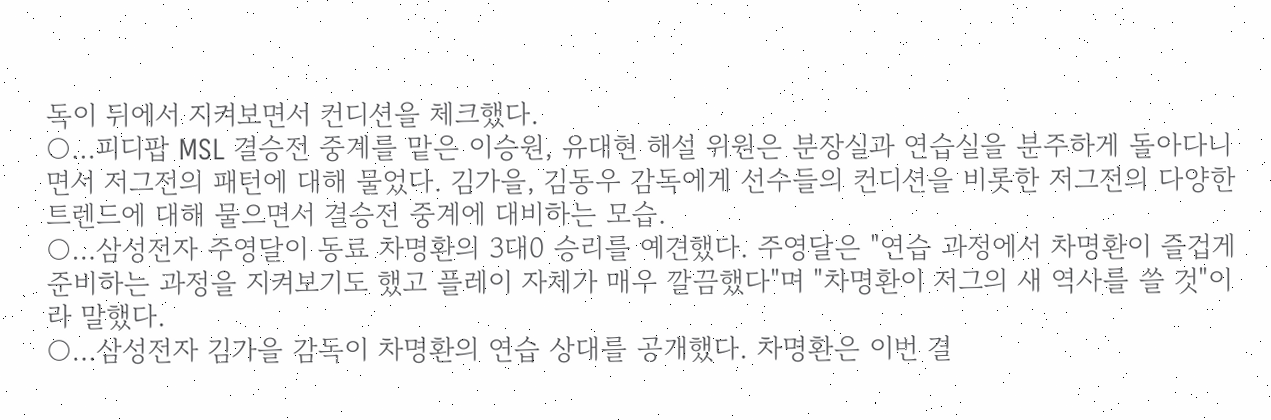독이 뒤에서 지켜보면서 컨디션을 체크했다.
○…피디팝 MSL 결승전 중계를 맡은 이승원, 유대현 해설 위원은 분장실과 연습실을 분주하게 돌아다니면서 저그전의 패턴에 대해 물었다. 김가을, 김동우 감독에게 선수들의 컨디션을 비롯한 저그전의 다양한 트렌드에 대해 물으면서 결승전 중계에 대비하는 모습.
○…삼성전자 주영달이 동료 차명환의 3대0 승리를 예견했다. 주영달은 "연습 과정에서 차명환이 즐겁게 준비하는 과정을 지켜보기도 했고 플레이 자체가 매우 깔끔했다"며 "차명환이 저그의 새 역사를 쓸 것"이라 말했다.
○…삼성전자 김가을 감독이 차명환의 연습 상대를 공개했다. 차명환은 이번 결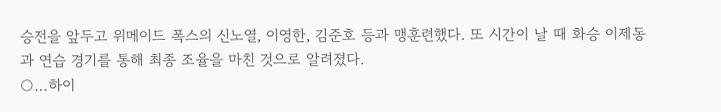승전을 앞두고 위메이드 폭스의 신노열, 이영한, 김준호 등과 맹훈련했다. 또 시간이 날 때 화승 이제동과 연습 경기를 통해 최종 조율을 마친 것으로 알려졌다.
○…하이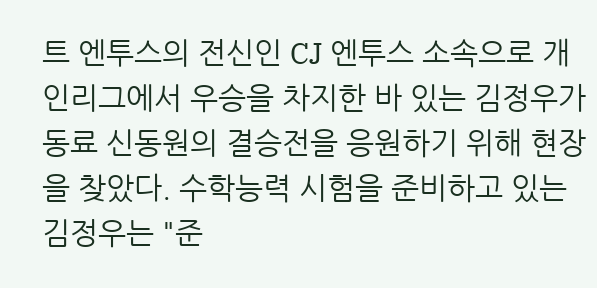트 엔투스의 전신인 CJ 엔투스 소속으로 개인리그에서 우승을 차지한 바 있는 김정우가 동료 신동원의 결승전을 응원하기 위해 현장을 찾았다. 수학능력 시험을 준비하고 있는 김정우는 "준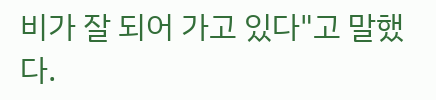비가 잘 되어 가고 있다"고 말했다.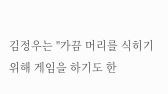김정우는 "가끔 머리를 식히기 위해 게임을 하기도 한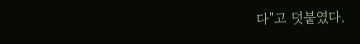다"고 덧붙였다.